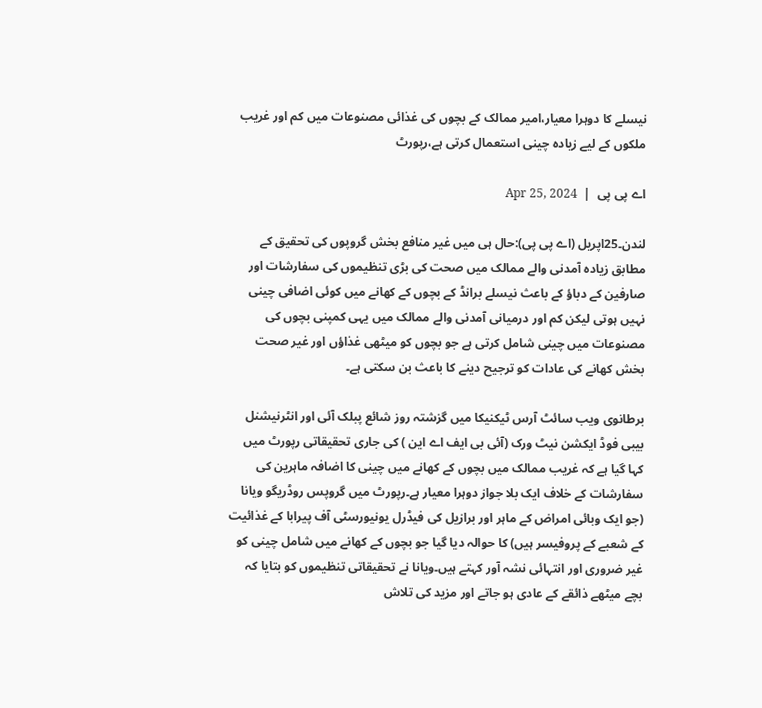نیسلے کا دوہرا معیار،امیر ممالک کے بچوں کی غذائی مصنوعات میں کم اور غریب ملکوں کے لیے زیادہ چینی استعمال کرتی ہے،رپورٹ

اے پی پی  |  Apr 25, 2024

لندن۔25اپریل (اے پی پی):حال ہی میں غیر منافع بخش گروپوں کی تحقیق کے مطابق زیادہ آمدنی والے ممالک میں صحت کی بڑی تنظیموں کی سفارشات اور صارفین کے دباؤ کے باعث نیسلے برانڈ کے بچوں کے کھانے میں کوئی اضافی چینی نہیں ہوتی لیکن کم اور درمیانی آمدنی والے ممالک میں یہی کمپنی بچوں کی مصنوعات میں چینی شامل کرتی ہے جو بچوں کو میٹھی غذاؤں اور غیر صحت بخش کھانے کی عادات کو ترجیح دینے کا باعث بن سکتی ہے۔

برطانوی ویب سائٹ آرس ٹیکنیکا میں گزشتہ روز شائع پبلک آئی اور انٹرنیشنل بیبی فوڈ ایکشن نیٹ ورک (آئی بی ایف اے این ) کی جاری تحقیقاتی رپورٹ میں کہا گیا ہے کہ غریب ممالک میں بچوں کے کھانے میں چینی کا اضافہ ماہرین کی سفارشات کے خلاف ایک بلا جواز دوہرا معیار ہے۔رپورٹ میں گروپس روڈریگو ویانا (جو ایک وبائی امراض کے ماہر اور برازیل کی فیڈرل یونیورسٹی آف پیرابا کے غذائیت کے شعبے کے پروفیسر ہیں) کا حوالہ دیا گیا جو بچوں کے کھانے میں شامل چینی کو غیر ضروری اور انتہائی نشہ آور کہتے ہیں۔ویانا نے تحقیقاتی تنظیموں کو بتایا کہ بچے میٹھے ذائقے کے عادی ہو جاتے اور مزید کی تلاش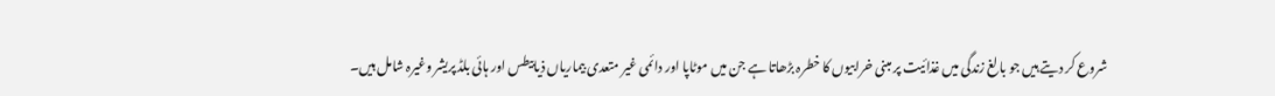شروع کر دیتے ہیں جو بالغ زندگی میں غذائیت پر مبنی خرابیوں کا خطرہ بڑھاتا ہے جن میں موٹاپا اور دائمی غیر متعدی بیماریاں ذیابیطس اور ہائی بلڈ پریشر وغیرہ شامل ہیں۔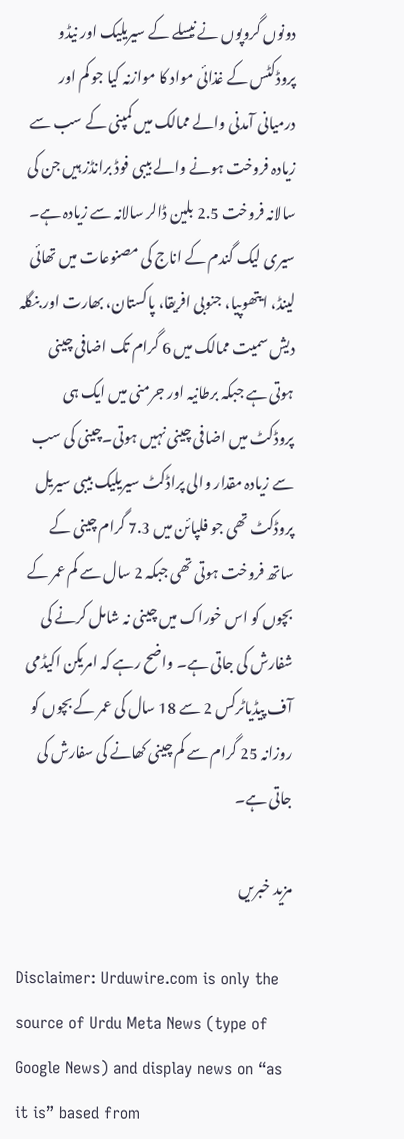دونوں گروپوں نے نیسلے کے سیریلیک اور نیڈو پروڈکٹس کے غذائی مواد کا موازنہ کیا جو کم اور درمیانی آمدنی والے ممالک میں کمپنی کے سب سے زیادہ فروخت ہونے والے بیبی فوڈ برانڈز ہیں جن کی سالانہ فروخت 2.5 بلین ڈالر سالانہ سے زیادہ ہے۔ سیری لیک گندم کے اناج کی مصنوعات میں تھائی لینڈ، ایتھوپیا، جنوبی افریقا، پاکستان، بھارت اور بنگلہ دیش سمیت ممالک میں 6 گرام تک اضافی چینی ہوتی ہے جبکہ برطانیہ اور جرمنی میں ایک ہی پروڈکٹ میں اضافی چینی نہیں ہوتی۔چینی کی سب سے زیادہ مقدار والی پراڈکٹ سیریلیک بیبی سیریل پروڈکٹ تھی جو فلپائن میں 7.3 گرام چینی کے ساتھ فروخت ہوتی تھی جبکہ 2 سال سے کم عمر کے بچوں کو اس خوراک میں چینی نہ شامل کرنے کی شفارش کی جاتی ہے۔ واضح رہے کہ امریکن اکیڈمی آف پیڈیاٹرکس 2 سے 18 سال کی عمر کے بچوں کو روزانہ 25 گرام سے کم چینی کھانے کی سفارش کی جاتی ہے۔

مزید خبریں

Disclaimer: Urduwire.com is only the source of Urdu Meta News (type of Google News) and display news on “as it is” based from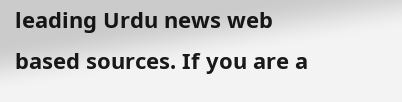leading Urdu news web based sources. If you are a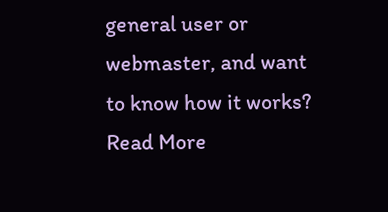general user or webmaster, and want to know how it works? Read More